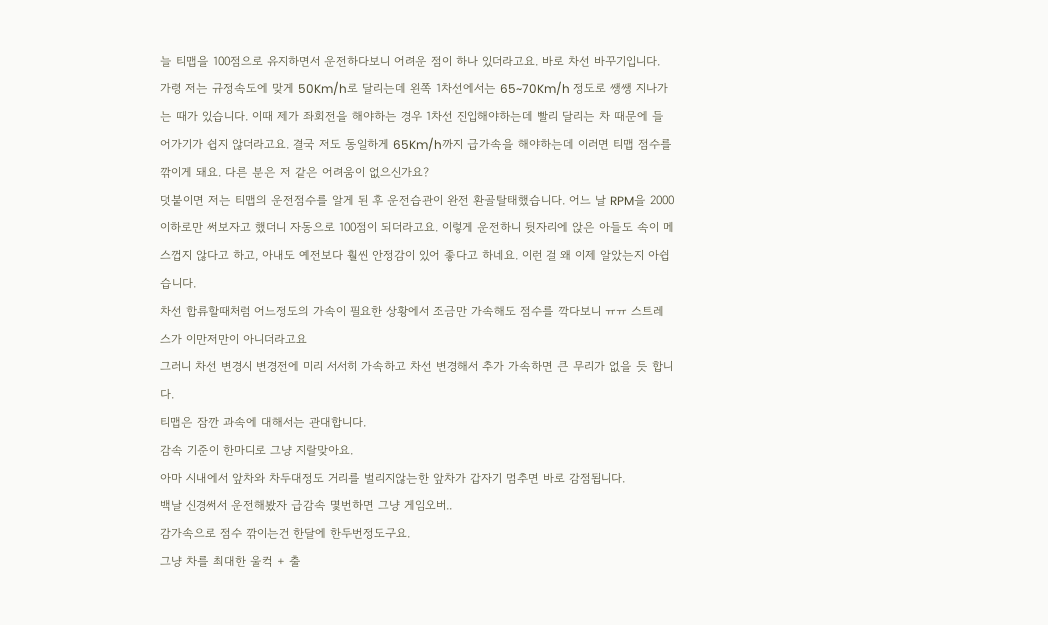늘 티맵을 100점으로 유지하면서 운전하다보니 어려운 점이 하나 있더라고요. 바로 차선 바꾸기입니다. 가령 저는 규정속도에 맞게 50Km/h로 달리는데 왼쪽 1차선에서는 65~70Km/h 정도로 쌩쌩 지나가는 때가 있습니다. 이때 제가 좌회전을 해야하는 경우 1차선 진입해야하는데 빨리 달리는 차 때문에 들어가기가 쉽지 않더라고요. 결국 저도 동일하게 65Km/h까지 급가속을 해야하는데 이러면 티맵 점수를 깎이게 돼요. 다른 분은 저 같은 어려움이 없으신가요?
덧붙이면 저는 티맵의 운전점수를 알게 된 후 운전습관이 완전 환골탈태했습니다. 어느 날 RPM을 2000이하로만 써보자고 했더니 자동으로 100점이 되더라고요. 이렇게 운전하니 뒷자리에 앉은 아들도 속이 메스껍지 않다고 하고, 아내도 예전보다 훨씬 안정감이 있어 좋다고 하네요. 이런 걸 왜 이제 알았는지 아쉽습니다.
차선 합류할때처럼 어느정도의 가속이 필요한 상황에서 조금만 가속해도 점수를 깍다보니 ㅠㅠ 스트레스가 이만저만이 아니더라고요
그러니 차선 변경시 변경전에 미리 서서히 가속하고 차선 변경해서 추가 가속하면 큰 무리가 없을 듯 합니다.
티맵은 잠깐 과속에 대해서는 관대합니다.
감속 기준이 한마디로 그냥 지랄맞아요.
아마 시내에서 앞차와 차두대정도 거리를 벌리지않는한 앞차가 갑자기 멈추면 바로 감점됩니다.
백날 신경써서 운전해봤자 급감속 몇번하면 그냥 게임오버..
감가속으로 점수 깎이는건 한달에 한두번정도구요.
그냥 차를 최대한 울컥 + 출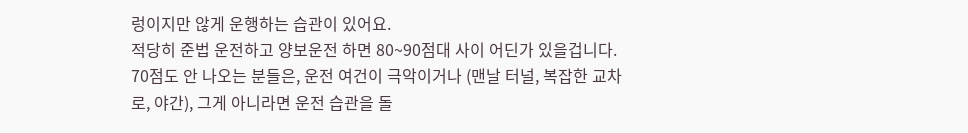렁이지만 않게 운행하는 습관이 있어요.
적당히 준법 운전하고 양보운전 하면 80~90점대 사이 어딘가 있을겁니다.
70점도 안 나오는 분들은, 운전 여건이 극악이거나 (맨날 터널, 복잡한 교차로, 야간), 그게 아니라면 운전 습관을 돌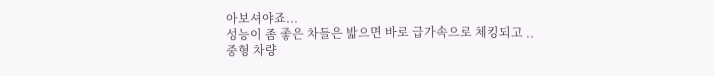아보셔야죠...
성능이 좀 좋은 차들은 밟으면 바로 급가속으로 체킹되고 ..
중형 차량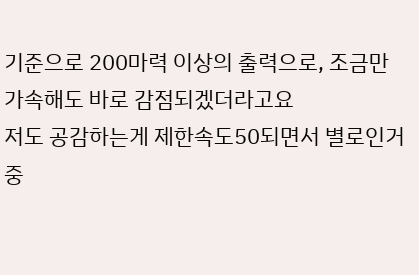기준으로 200마력 이상의 출력으로, 조금만 가속해도 바로 감점되겠더라고요
저도 공감하는게 제한속도50되면서 별로인거 중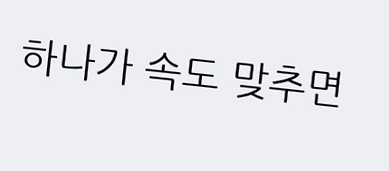하나가 속도 맞추면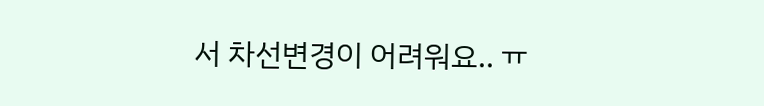서 차선변경이 어려워요.. ㅠ